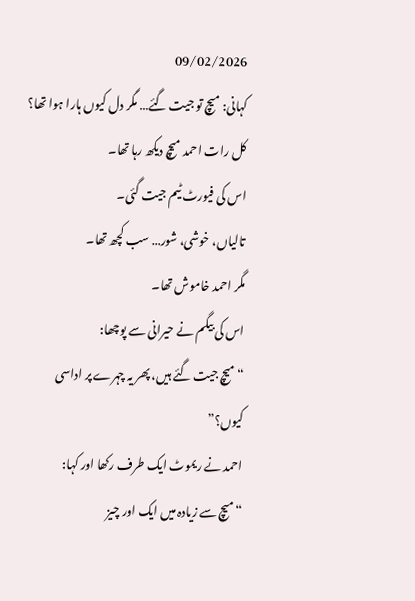09/02/2026
کہانی: میچ تو جیت گئے… مگر دل کیوں ہارا ہوا تھا؟
کل رات احمد میچ دیکھ رہا تھا۔
اس کی فیورٹ ٹیم جیت گئی۔
تالیاں، خوشی، شور… سب کچھ تھا۔
مگر احمد خاموش تھا۔
اس کی بیگم نے حیرانی سے پوچھا:
“میچ جیت گئے ہیں، پھر یہ چہرے پر اداسی کیوں؟”
احمد نے ریموٹ ایک طرف رکھا اور کہا:
“میچ سے زیادہ میں ایک اور چیز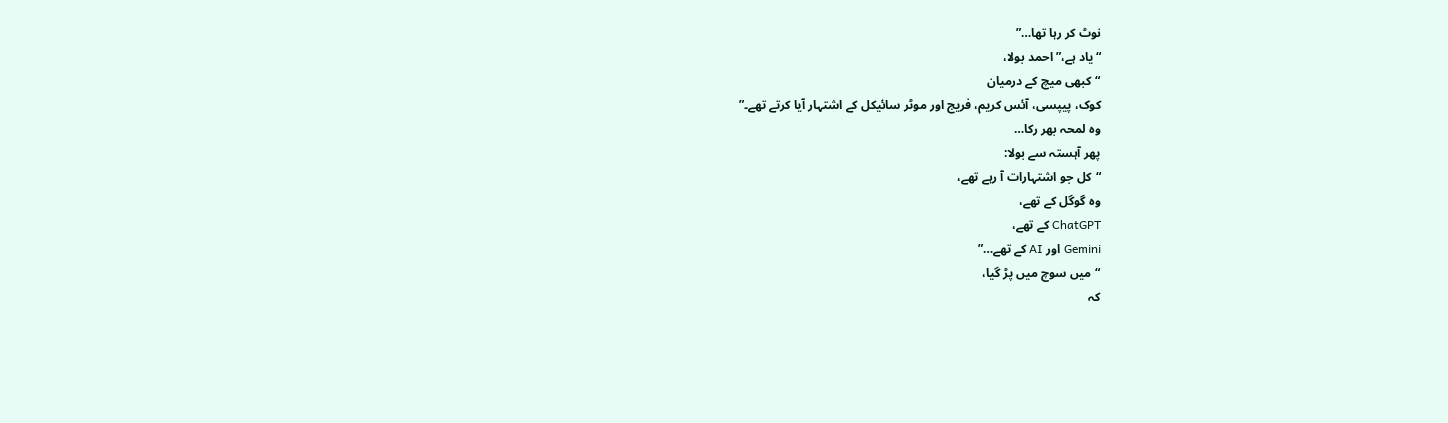نوٹ کر رہا تھا…”
“یاد ہے،” احمد بولا،
“کبھی میچ کے درمیان
کوک، پیپسی، آئس کریم، فریج اور موٹر سائیکل کے اشتہار آیا کرتے تھے۔”
وہ لمحہ بھر رکا…
پھر آہستہ سے بولا:
“کل جو اشتہارات آ رہے تھے،
وہ گوگل کے تھے،
ChatGPT کے تھے،
Gemini اور AI کے تھے…”
“میں سوچ میں پڑ گیا،
کہ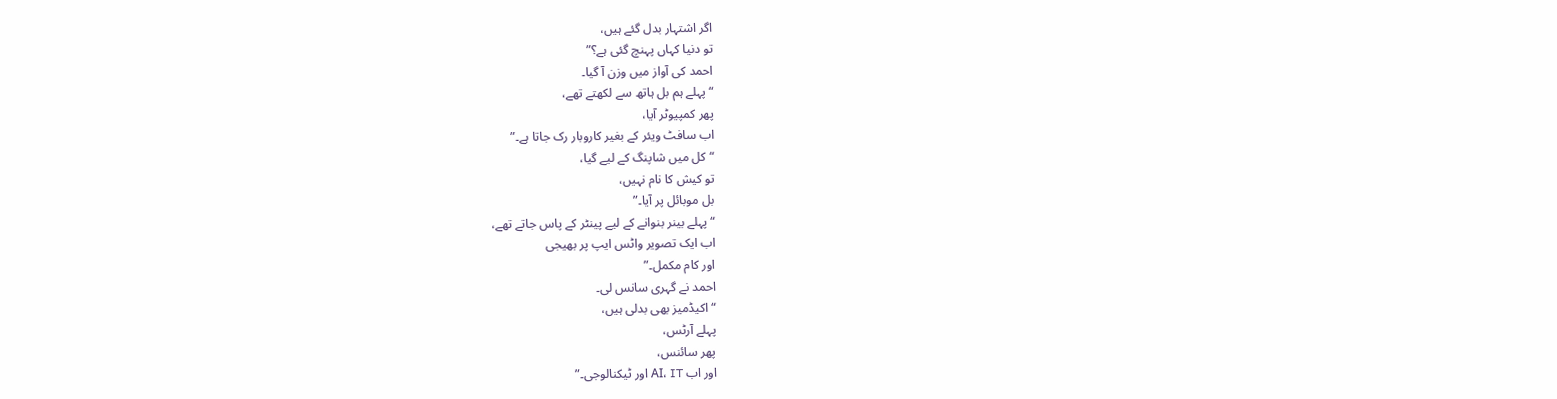اگر اشتہار بدل گئے ہیں،
تو دنیا کہاں پہنچ گئی ہے؟”
احمد کی آواز میں وزن آ گیا۔
“پہلے ہم بل ہاتھ سے لکھتے تھے،
پھر کمپیوٹر آیا،
اب سافٹ ویئر کے بغیر کاروبار رک جاتا ہے۔”
“کل میں شاپنگ کے لیے گیا،
تو کیش کا نام نہیں،
بل موبائل پر آیا۔”
“پہلے بینر بنوانے کے لیے پینٹر کے پاس جاتے تھے،
اب ایک تصویر واٹس ایپ پر بھیجی
اور کام مکمل۔”
احمد نے گہری سانس لی۔
“اکیڈمیز بھی بدلی ہیں،
پہلے آرٹس،
پھر سائنس،
اور اب AI، IT اور ٹیکنالوجی۔”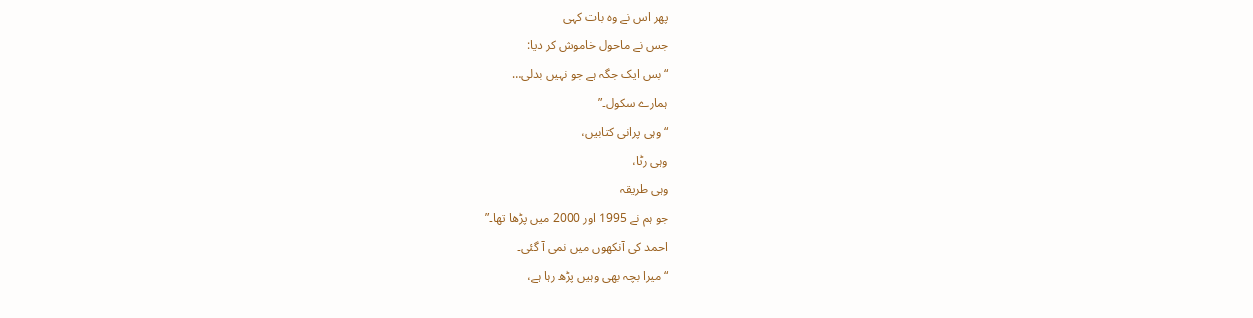پھر اس نے وہ بات کہی
جس نے ماحول خاموش کر دیا:
“بس ایک جگہ ہے جو نہیں بدلی…
ہمارے سکول۔”
“وہی پرانی کتابیں،
وہی رٹا،
وہی طریقہ
جو ہم نے 1995 اور 2000 میں پڑھا تھا۔”
احمد کی آنکھوں میں نمی آ گئی۔
“میرا بچہ بھی وہیں پڑھ رہا ہے،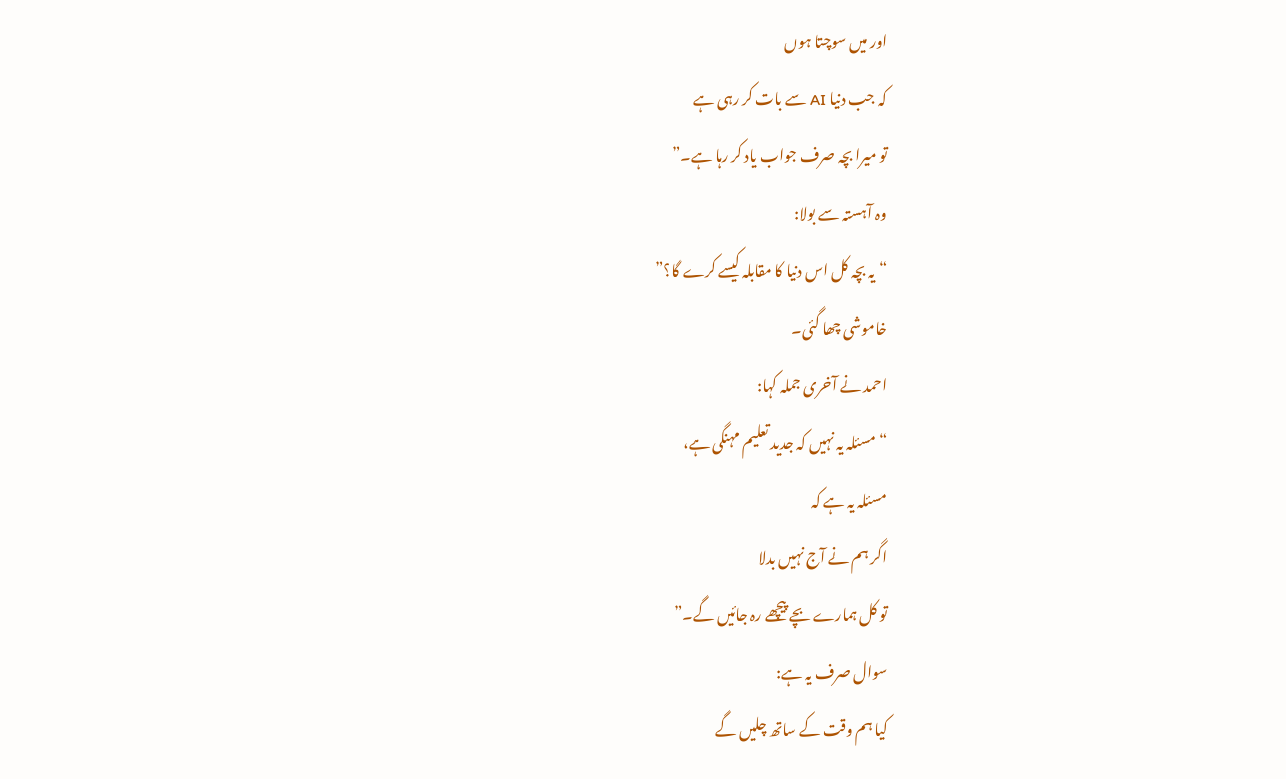اور میں سوچتا ہوں
کہ جب دنیا AI سے بات کر رہی ہے
تو میرا بچہ صرف جواب یاد کر رہا ہے۔”
وہ آہستہ سے بولا:
“یہ بچہ کل اس دنیا کا مقابلہ کیسے کرے گا؟”
خاموشی چھا گئی۔
احمد نے آخری جملہ کہا:
“مسئلہ یہ نہیں کہ جدید تعلیم مہنگی ہے،
مسئلہ یہ ہے کہ
اگر ہم نے آج نہیں بدلا
تو کل ہمارے بچے پیچھے رہ جائیں گے۔”
سوال صرف یہ ہے:
کیا ہم وقت کے ساتھ چلیں گے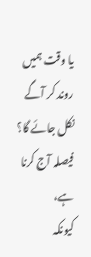یا وقت ہمیں روند کر آگے نکل جائے گا؟
فیصلہ آج کرنا ہے،
کیونکہ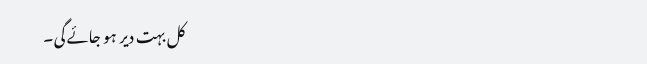کل بہت دیر ہو جائے گی۔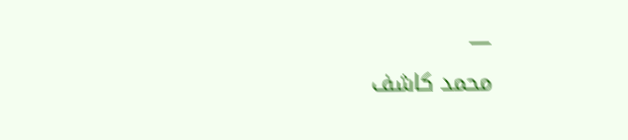—
محمد کاشف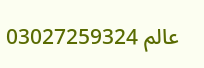عالم 03027259324